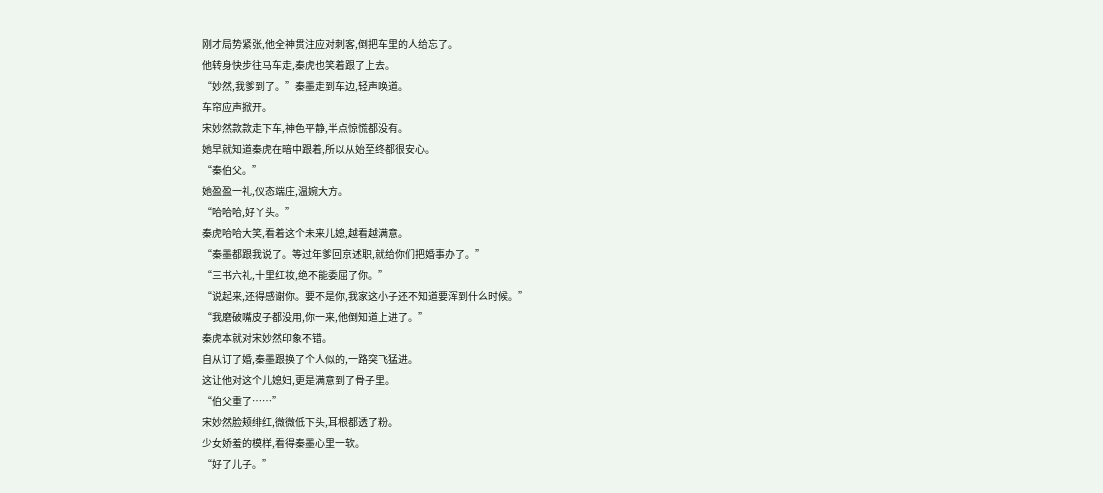刚才局势紧张,他全神贯注应对刺客,倒把车里的人给忘了。
他转身快步往马车走,秦虎也笑着跟了上去。
“妙然,我爹到了。”秦墨走到车边,轻声唤道。
车帘应声掀开。
宋妙然款款走下车,神色平静,半点惊慌都没有。
她早就知道秦虎在暗中跟着,所以从始至终都很安心。
“秦伯父。”
她盈盈一礼,仪态端庄,温婉大方。
“哈哈哈,好丫头。”
秦虎哈哈大笑,看着这个未来儿媳,越看越满意。
“秦墨都跟我说了。等过年爹回京述职,就给你们把婚事办了。”
“三书六礼,十里红妆,绝不能委屈了你。”
“说起来,还得感谢你。要不是你,我家这小子还不知道要浑到什么时候。”
“我磨破嘴皮子都没用,你一来,他倒知道上进了。”
秦虎本就对宋妙然印象不错。
自从订了婚,秦墨跟换了个人似的,一路突飞猛进。
这让他对这个儿媳妇,更是满意到了骨子里。
“伯父重了……”
宋妙然脸颊绯红,微微低下头,耳根都透了粉。
少女娇羞的模样,看得秦墨心里一软。
“好了儿子。”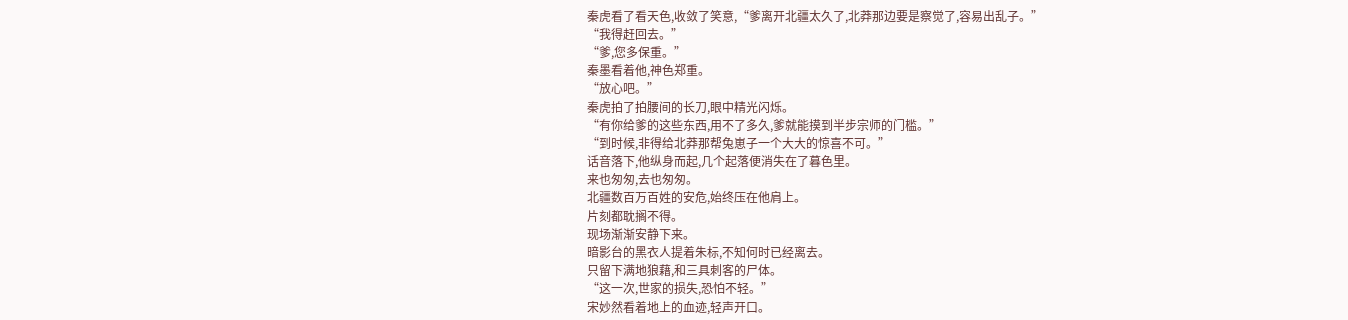秦虎看了看天色,收敛了笑意,“爹离开北疆太久了,北莽那边要是察觉了,容易出乱子。”
“我得赶回去。”
“爹,您多保重。”
秦墨看着他,神色郑重。
“放心吧。”
秦虎拍了拍腰间的长刀,眼中精光闪烁。
“有你给爹的这些东西,用不了多久,爹就能摸到半步宗师的门槛。”
“到时候,非得给北莽那帮兔崽子一个大大的惊喜不可。”
话音落下,他纵身而起,几个起落便消失在了暮色里。
来也匆匆,去也匆匆。
北疆数百万百姓的安危,始终压在他肩上。
片刻都耽搁不得。
现场渐渐安静下来。
暗影台的黑衣人提着朱标,不知何时已经离去。
只留下满地狼藉,和三具刺客的尸体。
“这一次,世家的损失,恐怕不轻。”
宋妙然看着地上的血迹,轻声开口。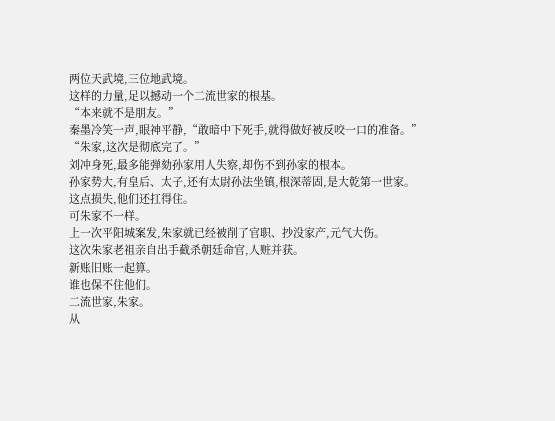两位天武境,三位地武境。
这样的力量,足以撼动一个二流世家的根基。
“本来就不是朋友。”
秦墨冷笑一声,眼神平静,“敢暗中下死手,就得做好被反咬一口的准备。”
“朱家,这次是彻底完了。”
刘冲身死,最多能弹劾孙家用人失察,却伤不到孙家的根本。
孙家势大,有皇后、太子,还有太尉孙法坐镇,根深蒂固,是大乾第一世家。
这点损失,他们还扛得住。
可朱家不一样。
上一次平阳城案发,朱家就已经被削了官职、抄没家产,元气大伤。
这次朱家老祖亲自出手截杀朝廷命官,人赃并获。
新账旧账一起算。
谁也保不住他们。
二流世家,朱家。
从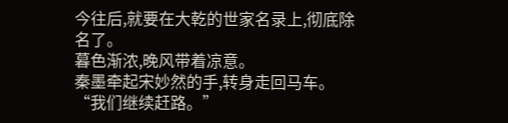今往后,就要在大乾的世家名录上,彻底除名了。
暮色渐浓,晚风带着凉意。
秦墨牵起宋妙然的手,转身走回马车。
“我们继续赶路。”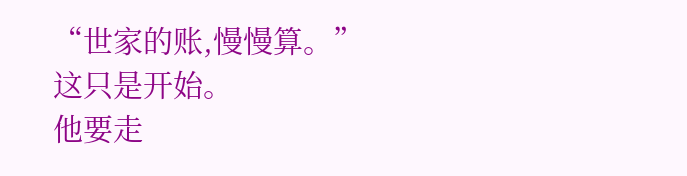“世家的账,慢慢算。”
这只是开始。
他要走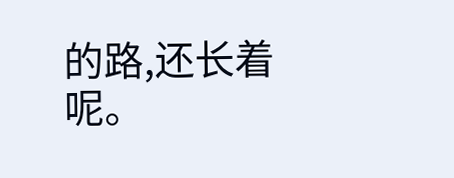的路,还长着呢。